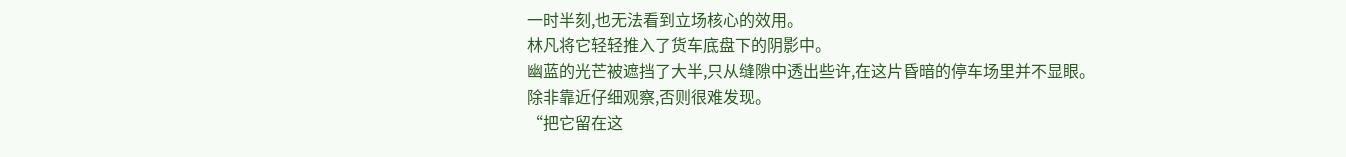一时半刻,也无法看到立场核心的效用。
林凡将它轻轻推入了货车底盘下的阴影中。
幽蓝的光芒被遮挡了大半,只从缝隙中透出些许,在这片昏暗的停车场里并不显眼。
除非靠近仔细观察,否则很难发现。
“把它留在这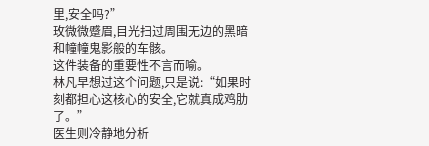里,安全吗?”
玫微微蹙眉,目光扫过周围无边的黑暗和幢幢鬼影般的车骸。
这件装备的重要性不言而喻。
林凡早想过这个问题,只是说:“如果时刻都担心这核心的安全,它就真成鸡肋了。”
医生则冷静地分析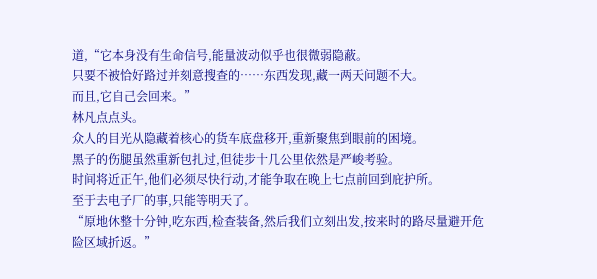道,“它本身没有生命信号,能量波动似乎也很微弱隐蔽。
只要不被恰好路过并刻意搜查的……东西发现,藏一两天问题不大。
而且,它自己会回来。”
林凡点点头。
众人的目光从隐藏着核心的货车底盘移开,重新聚焦到眼前的困境。
黑子的伤腿虽然重新包扎过,但徒步十几公里依然是严峻考验。
时间将近正午,他们必须尽快行动,才能争取在晚上七点前回到庇护所。
至于去电子厂的事,只能等明天了。
“原地休整十分钟,吃东西,检查装备,然后我们立刻出发,按来时的路尽量避开危险区域折返。”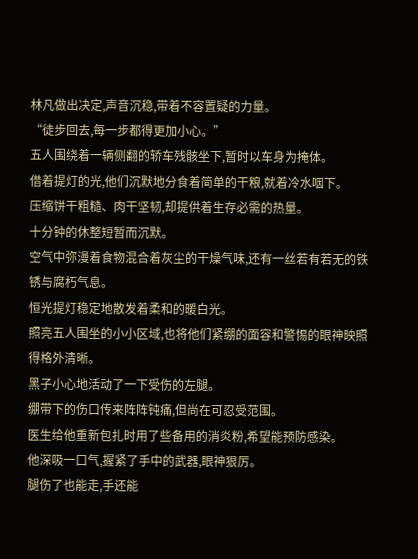林凡做出决定,声音沉稳,带着不容置疑的力量。
“徒步回去,每一步都得更加小心。”
五人围绕着一辆侧翻的轿车残骸坐下,暂时以车身为掩体。
借着提灯的光,他们沉默地分食着简单的干粮,就着冷水咽下。
压缩饼干粗糙、肉干坚韧,却提供着生存必需的热量。
十分钟的休整短暂而沉默。
空气中弥漫着食物混合着灰尘的干燥气味,还有一丝若有若无的铁锈与腐朽气息。
恒光提灯稳定地散发着柔和的暖白光。
照亮五人围坐的小小区域,也将他们紧绷的面容和警惕的眼神映照得格外清晰。
黑子小心地活动了一下受伤的左腿。
绷带下的伤口传来阵阵钝痛,但尚在可忍受范围。
医生给他重新包扎时用了些备用的消炎粉,希望能预防感染。
他深吸一口气,握紧了手中的武器,眼神狠厉。
腿伤了也能走,手还能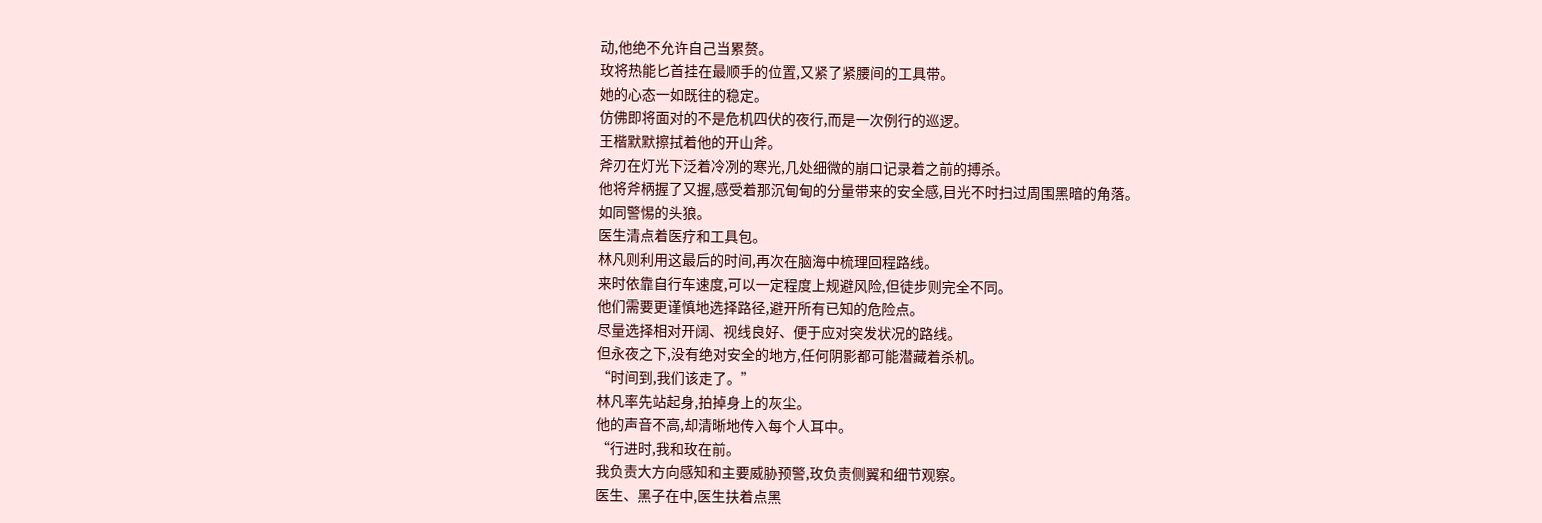动,他绝不允许自己当累赘。
玫将热能匕首挂在最顺手的位置,又紧了紧腰间的工具带。
她的心态一如既往的稳定。
仿佛即将面对的不是危机四伏的夜行,而是一次例行的巡逻。
王楷默默擦拭着他的开山斧。
斧刃在灯光下泛着冷冽的寒光,几处细微的崩口记录着之前的搏杀。
他将斧柄握了又握,感受着那沉甸甸的分量带来的安全感,目光不时扫过周围黑暗的角落。
如同警惕的头狼。
医生清点着医疗和工具包。
林凡则利用这最后的时间,再次在脑海中梳理回程路线。
来时依靠自行车速度,可以一定程度上规避风险,但徒步则完全不同。
他们需要更谨慎地选择路径,避开所有已知的危险点。
尽量选择相对开阔、视线良好、便于应对突发状况的路线。
但永夜之下,没有绝对安全的地方,任何阴影都可能潜藏着杀机。
“时间到,我们该走了。”
林凡率先站起身,拍掉身上的灰尘。
他的声音不高,却清晰地传入每个人耳中。
“行进时,我和玫在前。
我负责大方向感知和主要威胁预警,玫负责侧翼和细节观察。
医生、黑子在中,医生扶着点黑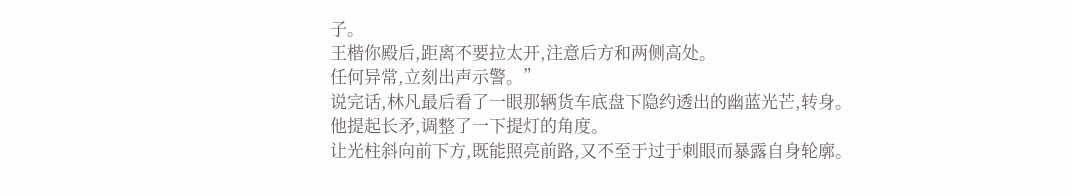子。
王楷你殿后,距离不要拉太开,注意后方和两侧高处。
任何异常,立刻出声示警。”
说完话,林凡最后看了一眼那辆货车底盘下隐约透出的幽蓝光芒,转身。
他提起长矛,调整了一下提灯的角度。
让光柱斜向前下方,既能照亮前路,又不至于过于刺眼而暴露自身轮廓。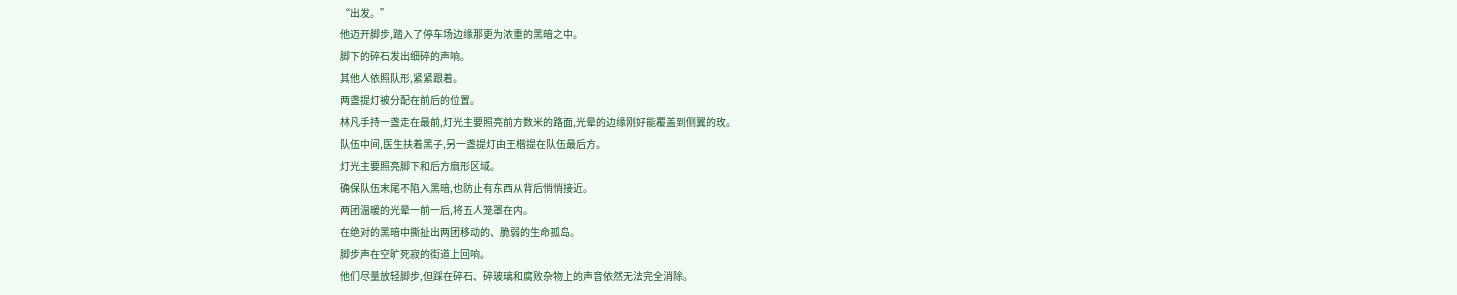“出发。”
他迈开脚步,踏入了停车场边缘那更为浓重的黑暗之中。
脚下的碎石发出细碎的声响。
其他人依照队形,紧紧跟着。
两盏提灯被分配在前后的位置。
林凡手持一盏走在最前,灯光主要照亮前方数米的路面,光晕的边缘刚好能覆盖到侧翼的玫。
队伍中间,医生扶着黑子,另一盏提灯由王楷提在队伍最后方。
灯光主要照亮脚下和后方扇形区域。
确保队伍末尾不陷入黑暗,也防止有东西从背后悄悄接近。
两团温暖的光晕一前一后,将五人笼罩在内。
在绝对的黑暗中撕扯出两团移动的、脆弱的生命孤岛。
脚步声在空旷死寂的街道上回响。
他们尽量放轻脚步,但踩在碎石、碎玻璃和腐败杂物上的声音依然无法完全消除。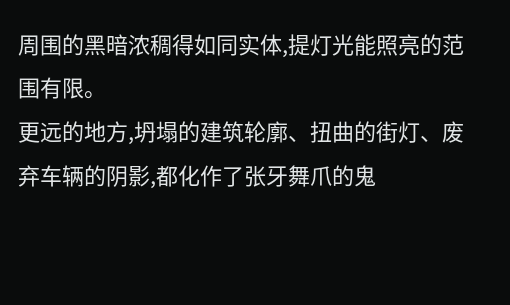周围的黑暗浓稠得如同实体,提灯光能照亮的范围有限。
更远的地方,坍塌的建筑轮廓、扭曲的街灯、废弃车辆的阴影,都化作了张牙舞爪的鬼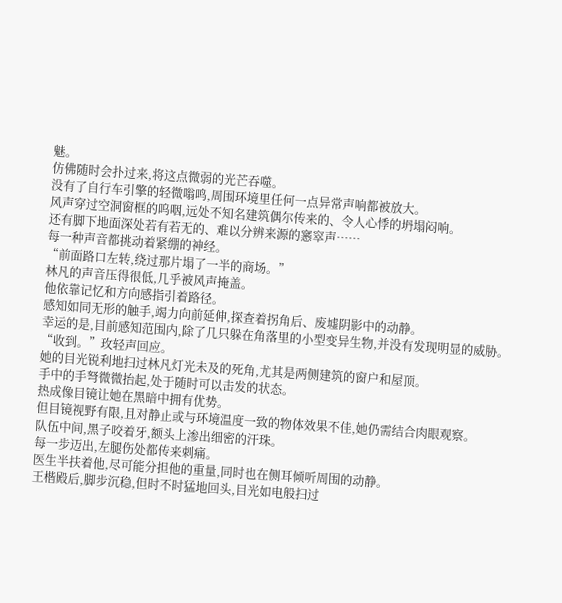魅。
仿佛随时会扑过来,将这点微弱的光芒吞噬。
没有了自行车引擎的轻微嗡鸣,周围环境里任何一点异常声响都被放大。
风声穿过空洞窗框的呜咽,远处不知名建筑偶尔传来的、令人心悸的坍塌闷响。
还有脚下地面深处若有若无的、难以分辨来源的窸窣声……
每一种声音都挑动着紧绷的神经。
“前面路口左转,绕过那片塌了一半的商场。”
林凡的声音压得很低,几乎被风声掩盖。
他依靠记忆和方向感指引着路径。
感知如同无形的触手,竭力向前延伸,探查着拐角后、废墟阴影中的动静。
幸运的是,目前感知范围内,除了几只躲在角落里的小型变异生物,并没有发现明显的威胁。
“收到。”玫轻声回应。
她的目光锐利地扫过林凡灯光未及的死角,尤其是两侧建筑的窗户和屋顶。
手中的手弩微微抬起,处于随时可以击发的状态。
热成像目镜让她在黑暗中拥有优势。
但目镜视野有限,且对静止或与环境温度一致的物体效果不佳,她仍需结合肉眼观察。
队伍中间,黑子咬着牙,额头上渗出细密的汗珠。
每一步迈出,左腿伤处都传来刺痛。
医生半扶着他,尽可能分担他的重量,同时也在侧耳倾听周围的动静。
王楷殿后,脚步沉稳,但时不时猛地回头,目光如电般扫过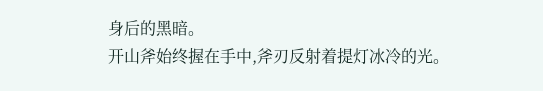身后的黑暗。
开山斧始终握在手中,斧刃反射着提灯冰冷的光。